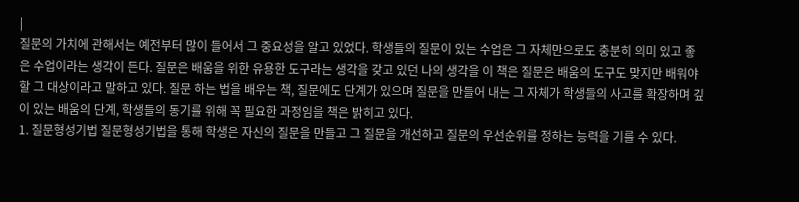|
질문의 가치에 관해서는 예전부터 많이 들어서 그 중요성을 알고 있었다. 학생들의 질문이 있는 수업은 그 자체만으로도 충분히 의미 있고 좋은 수업이라는 생각이 든다. 질문은 배움을 위한 유용한 도구라는 생각을 갖고 있던 나의 생각을 이 책은 질문은 배움의 도구도 맞지만 배워야 할 그 대상이라고 말하고 있다. 질문 하는 법을 배우는 책, 질문에도 단계가 있으며 질문을 만들어 내는 그 자체가 학생들의 사고를 확장하며 깊이 있는 배움의 단계, 학생들의 동기를 위해 꼭 필요한 과정임을 책은 밝히고 있다.
1. 질문형성기법 질문형성기법을 통해 학생은 자신의 질문을 만들고 그 질문을 개선하고 질문의 우선순위를 정하는 능력을 기를 수 있다.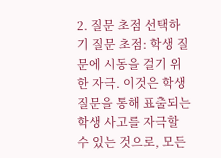2. 질문 초점 선택하기 질문 초점: 학생 질문에 시동을 걸기 위한 자극. 이것은 학생 질문을 통해 표출되는 학생 사고를 자극할 수 있는 것으로, 모든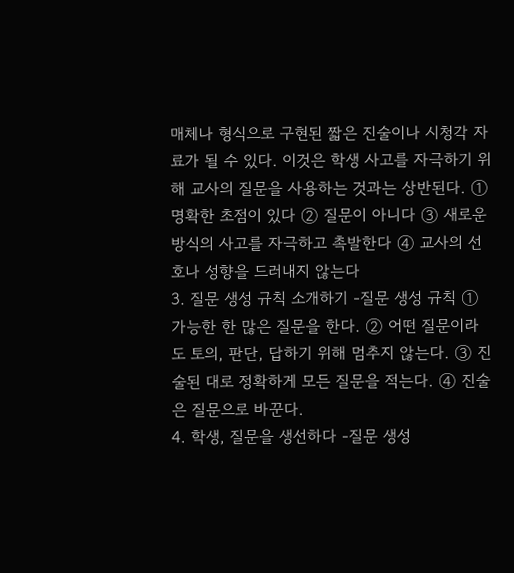매체나 형식으로 구현된 짧은 진술이나 시청각 자료가 될 수 있다. 이것은 학생 사고를 자극하기 위해 교사의 질문을 사용하는 것과는 상반된다. ① 명확한 초점이 있다 ② 질문이 아니다 ③ 새로운 방식의 사고를 자극하고 촉발한다 ④ 교사의 선호나 성향을 드러내지 않는다
3. 질문 생성 규칙 소개하기 -질문 생성 규칙 ① 가능한 한 많은 질문을 한다. ② 어떤 질문이라도 토의, 판단, 답하기 위해 멈추지 않는다. ③ 진술된 대로 정확하게 모든 질문을 적는다. ④ 진술은 질문으로 바꾼다.
4. 학생, 질문을 생선하다 -질문 생성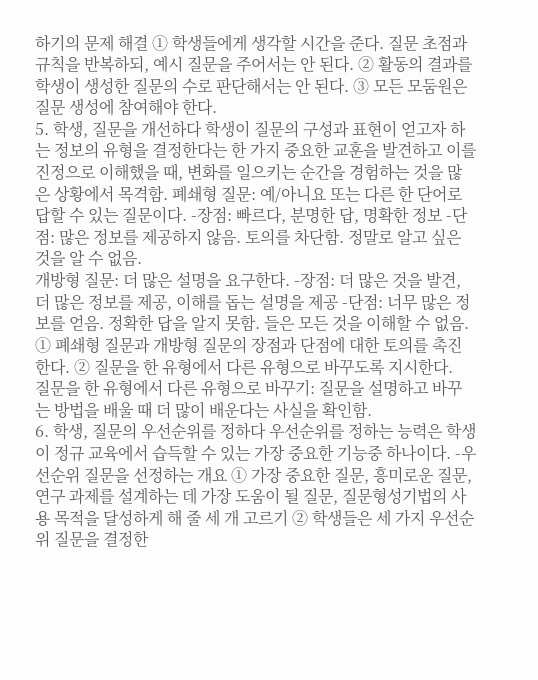하기의 문제 해결 ① 학생들에게 생각할 시간을 준다. 질문 초점과 규칙을 반복하되, 예시 질문을 주어서는 안 된다. ② 활동의 결과를 학생이 생성한 질문의 수로 판단해서는 안 된다. ③ 모든 모둠원은 질문 생성에 참여해야 한다.
5. 학생, 질문을 개선하다 학생이 질문의 구성과 표현이 얻고자 하는 정보의 유형을 결정한다는 한 가지 중요한 교훈을 발견하고 이를 진정으로 이해했을 때, 변화를 일으키는 순간을 경험하는 것을 많은 상황에서 목격함. 폐쇄형 질문: 예/아니요 또는 다른 한 단어로 답할 수 있는 질문이다. -장점: 빠르다, 분명한 답, 명확한 정보 -단점: 많은 정보를 제공하지 않음. 토의를 차단함. 정말로 알고 싶은 것을 알 수 없음.
개방형 질문: 더 많은 설명을 요구한다. -장점: 더 많은 것을 발견, 더 많은 정보를 제공, 이해를 돕는 설명을 제공 -단점: 너무 많은 정보를 얻음. 정확한 답을 알지 못함. 들은 모든 것을 이해할 수 없음.
① 폐쇄형 질문과 개방형 질문의 장점과 단점에 대한 토의를 촉진한다. ② 질문을 한 유형에서 다른 유형으로 바꾸도록 지시한다.
질문을 한 유형에서 다른 유형으로 바꾸기: 질문을 설명하고 바꾸는 방법을 배울 때 더 많이 배운다는 사실을 확인함.
6. 학생, 질문의 우선순위를 정하다 우선순위를 정하는 능력은 학생이 정규 교육에서 습득할 수 있는 가장 중요한 기능중 하나이다. -우선순위 질문을 선정하는 개요 ① 가장 중요한 질문, 흥미로운 질문, 연구 과제를 설계하는 데 가장 도움이 될 질문, 질문형성기법의 사용 목적을 달성하게 해 줄 세 개 고르기 ② 학생들은 세 가지 우선순위 질문을 결정한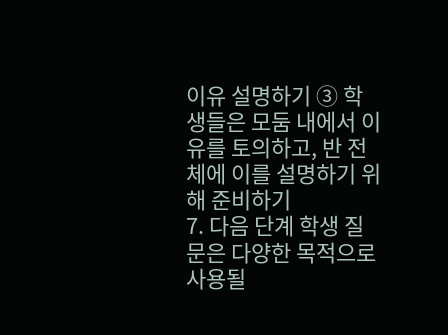이유 설명하기 ③ 학생들은 모둠 내에서 이유를 토의하고, 반 전체에 이를 설명하기 위해 준비하기
7. 다음 단계 학생 질문은 다양한 목적으로 사용될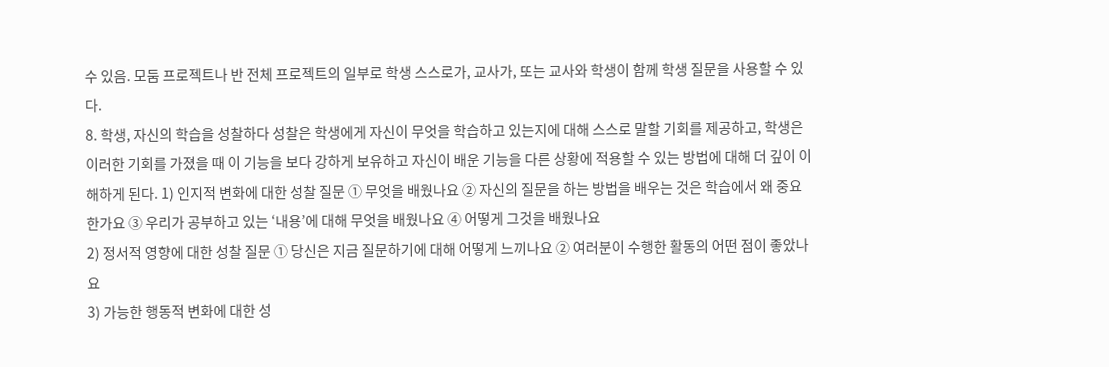수 있음. 모둠 프로젝트나 반 전체 프로젝트의 일부로 학생 스스로가, 교사가, 또는 교사와 학생이 함께 학생 질문을 사용할 수 있다.
8. 학생, 자신의 학습을 성찰하다 성찰은 학생에게 자신이 무엇을 학습하고 있는지에 대해 스스로 말할 기회를 제공하고, 학생은 이러한 기회를 가졌을 때 이 기능을 보다 강하게 보유하고 자신이 배운 기능을 다른 상황에 적용할 수 있는 방법에 대해 더 깊이 이해하게 된다. 1) 인지적 변화에 대한 성찰 질문 ① 무엇을 배웠나요 ② 자신의 질문을 하는 방법을 배우는 것은 학습에서 왜 중요한가요 ③ 우리가 공부하고 있는 ‘내용’에 대해 무엇을 배웠나요 ④ 어떻게 그것을 배웠나요
2) 정서적 영향에 대한 성찰 질문 ① 당신은 지금 질문하기에 대해 어떻게 느끼나요 ② 여러분이 수행한 활동의 어떤 점이 좋았나요
3) 가능한 행동적 변화에 대한 성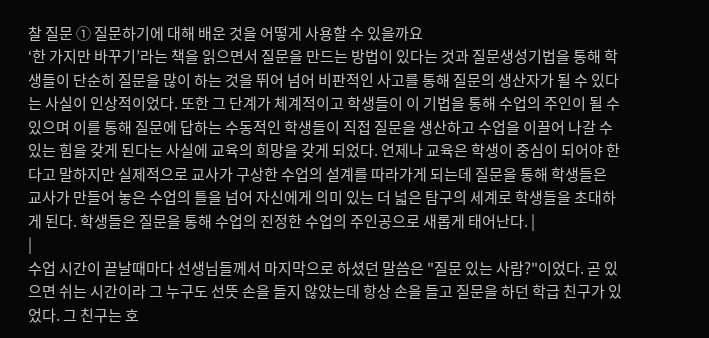찰 질문 ① 질문하기에 대해 배운 것을 어떻게 사용할 수 있을까요
‘한 가지만 바꾸기’라는 책을 읽으면서 질문을 만드는 방법이 있다는 것과 질문생성기법을 통해 학생들이 단순히 질문을 많이 하는 것을 뛰어 넘어 비판적인 사고를 통해 질문의 생산자가 될 수 있다는 사실이 인상적이었다. 또한 그 단계가 체계적이고 학생들이 이 기법을 통해 수업의 주인이 될 수 있으며 이를 통해 질문에 답하는 수동적인 학생들이 직접 질문을 생산하고 수업을 이끌어 나갈 수 있는 힘을 갖게 된다는 사실에 교육의 희망을 갖게 되었다. 언제나 교육은 학생이 중심이 되어야 한다고 말하지만 실제적으로 교사가 구상한 수업의 설계를 따라가게 되는데 질문을 통해 학생들은 교사가 만들어 놓은 수업의 틀을 넘어 자신에게 의미 있는 더 넓은 탐구의 세계로 학생들을 초대하게 된다. 학생들은 질문을 통해 수업의 진정한 수업의 주인공으로 새롭게 태어난다. |
|
수업 시간이 끝날때마다 선생님들께서 마지막으로 하셨던 말씀은 "질문 있는 사람?"이었다. 곧 있으면 쉬는 시간이라 그 누구도 선뜻 손을 들지 않았는데 항상 손을 들고 질문을 하던 학급 친구가 있었다. 그 친구는 호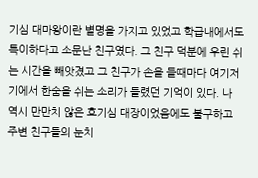기심 대마왕이란 별명을 가지고 있었고 학급내에서도 특이하다고 소문난 친구였다. 그 친구 덕분에 우린 쉬는 시간을 빼앗겼고 그 친구가 손을 들때마다 여기저기에서 한숨을 쉬는 소리가 들렸던 기억이 있다. 나 역시 만만치 않은 호기심 대장이었음에도 불구하고 주변 친구들의 눈치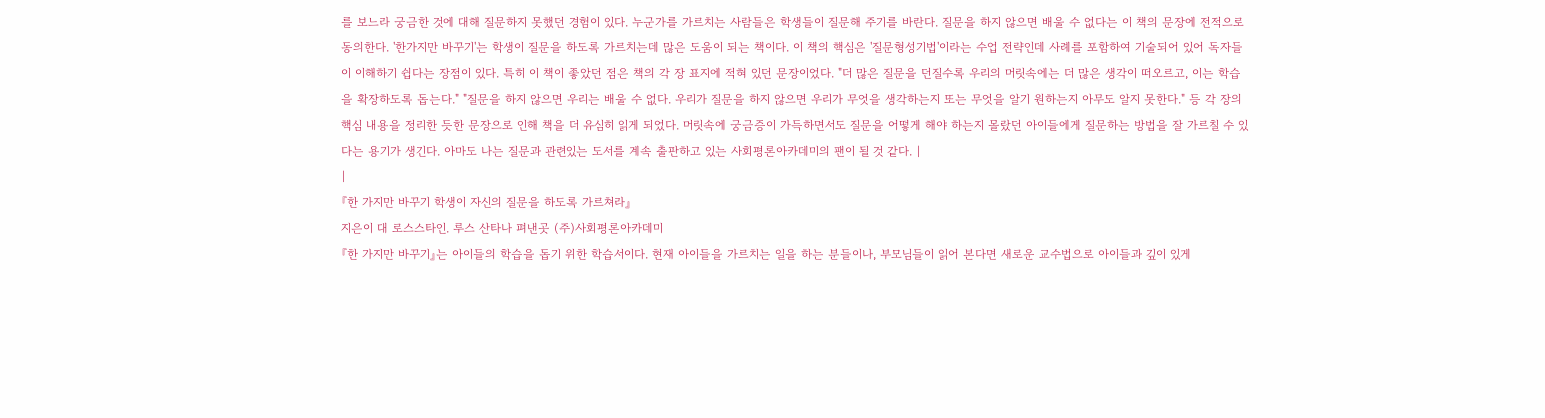를 보느라 궁금한 것에 대해 질문하지 못했던 경험이 있다. 누군가를 가르치는 사람들은 학생들이 질문해 주기를 바란다. 질문을 하지 않으면 배울 수 없다는 이 책의 문장에 전적으로 동의한다. '한가지만 바꾸기'는 학생이 질문을 하도록 가르치는데 많은 도움이 되는 책이다. 이 책의 핵심은 '질문형성기법'이라는 수업 전략인데 사례를 포함하여 기술되어 있어 독자들이 이해하기 쉽다는 장점이 있다. 특히 이 책이 좋았던 점은 책의 각 장 표지에 적혀 있던 문장이었다. "더 많은 질문을 던질수록 우리의 머릿속에는 더 많은 생각이 떠오르고, 이는 학습을 확장하도록 돕는다." "질문을 하지 않으면 우리는 배울 수 없다. 우리가 질문을 하지 않으면 우리가 무엇을 생각하는지 또는 무엇을 알기 원하는지 아무도 알지 못한다." 등 각 장의 핵심 내용을 정리한 듯한 문장으로 인해 책을 더 유심히 읽게 되었다. 머릿속에 궁금증이 가득하면서도 질문을 어떻게 해야 하는지 몰랐던 아이들에게 질문하는 방법을 잘 가르칠 수 있다는 용기가 생긴다. 아마도 나는 질문과 관련있는 도서를 계속 출판하고 있는 사회평론아카데미의 팬이 될 것 같다. |
|
『한 가지만 바꾸기 학생이 자신의 질문을 하도록 가르쳐라』
지은이 대 로스스타인. 루스 산타나 펴낸곳 (주)사회평론아카데미
『한 가지만 바꾸기』는 아이들의 학습을 돕기 위한 학습서이다. 현재 아이들을 가르치는 일을 하는 분들이나, 부모님들이 읽어 본다면 새로운 교수법으로 아이들과 깊이 있게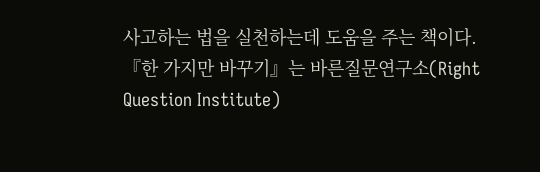사고하는 법을 실천하는데 도움을 주는 책이다.
『한 가지만 바꾸기』는 바른질문연구소(Right Question Institute)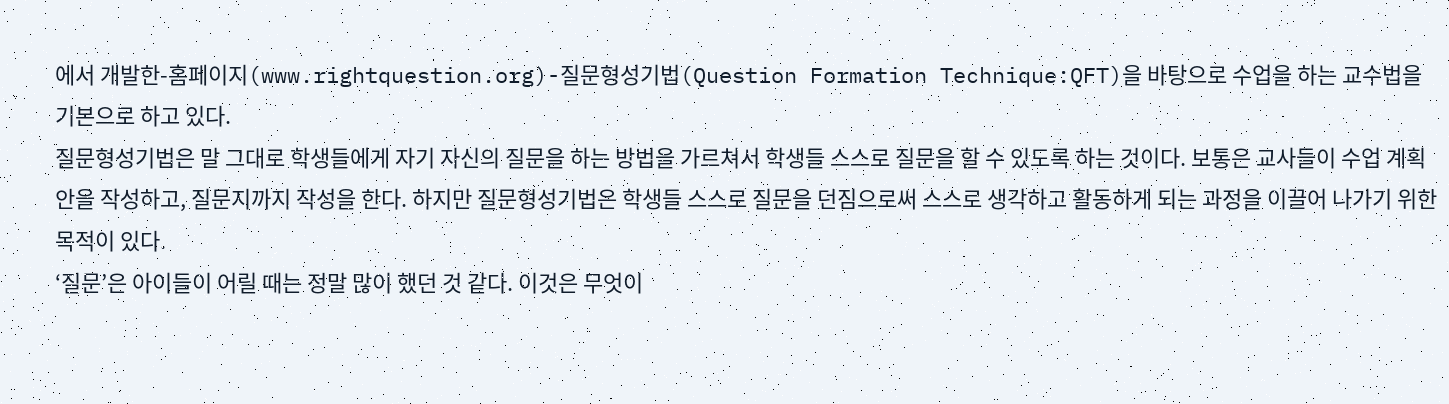에서 개발한-홈페이지(www.rightquestion.org)-질문형성기법(Question Formation Technique:QFT)을 바탕으로 수업을 하는 교수법을 기본으로 하고 있다.
질문형성기법은 말 그대로 학생들에게 자기 자신의 질문을 하는 방법을 가르쳐서 학생들 스스로 질문을 할 수 있도록 하는 것이다. 보통은 교사들이 수업 계획안을 작성하고, 질문지까지 작성을 한다. 하지만 질문형성기법은 학생들 스스로 질문을 던짐으로써 스스로 생각하고 활동하게 되는 과정을 이끌어 나가기 위한 목적이 있다.
‘질문’은 아이들이 어릴 때는 정말 많이 했던 것 같다. 이것은 무엇이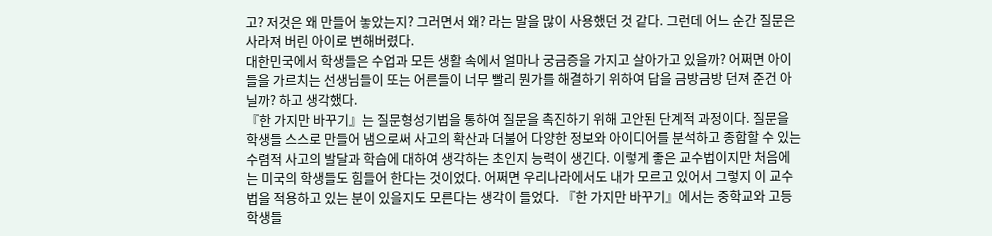고? 저것은 왜 만들어 놓았는지? 그러면서 왜? 라는 말을 많이 사용했던 것 같다. 그런데 어느 순간 질문은 사라져 버린 아이로 변해버렸다.
대한민국에서 학생들은 수업과 모든 생활 속에서 얼마나 궁금증을 가지고 살아가고 있을까? 어쩌면 아이들을 가르치는 선생님들이 또는 어른들이 너무 빨리 뭔가를 해결하기 위하여 답을 금방금방 던져 준건 아닐까? 하고 생각했다.
『한 가지만 바꾸기』는 질문형성기법을 통하여 질문을 촉진하기 위해 고안된 단계적 과정이다. 질문을 학생들 스스로 만들어 냄으로써 사고의 확산과 더불어 다양한 정보와 아이디어를 분석하고 종합할 수 있는 수렴적 사고의 발달과 학습에 대하여 생각하는 초인지 능력이 생긴다. 이렇게 좋은 교수법이지만 처음에는 미국의 학생들도 힘들어 한다는 것이었다. 어쩌면 우리나라에서도 내가 모르고 있어서 그렇지 이 교수법을 적용하고 있는 분이 있을지도 모른다는 생각이 들었다. 『한 가지만 바꾸기』에서는 중학교와 고등학생들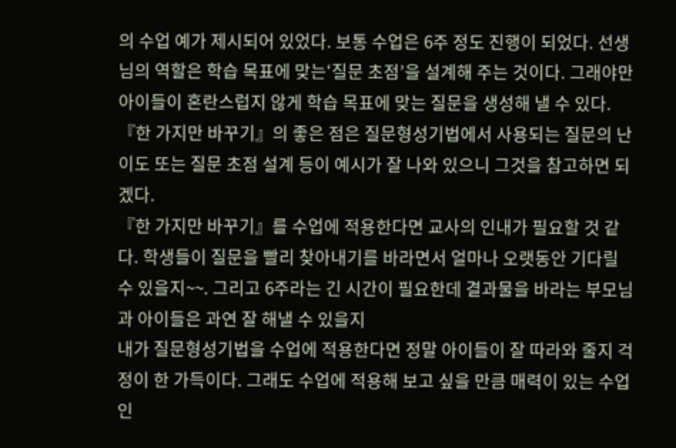의 수업 예가 제시되어 있었다. 보통 수업은 6주 정도 진행이 되었다. 선생님의 역할은 학습 목표에 맞는‘질문 초점’을 설계해 주는 것이다. 그래야만 아이들이 혼란스럽지 않게 학습 목표에 맞는 질문을 생성해 낼 수 있다.
『한 가지만 바꾸기』의 좋은 점은 질문형성기법에서 사용되는 질문의 난이도 또는 질문 초점 설계 등이 예시가 잘 나와 있으니 그것을 참고하면 되겠다.
『한 가지만 바꾸기』를 수업에 적용한다면 교사의 인내가 필요할 것 같다. 학생들이 질문을 빨리 찾아내기를 바라면서 얼마나 오랫동안 기다릴 수 있을지~~. 그리고 6주라는 긴 시간이 필요한데 결과물을 바라는 부모님과 아이들은 과연 잘 해낼 수 있을지
내가 질문형성기법을 수업에 적용한다면 정말 아이들이 잘 따라와 줄지 걱정이 한 가득이다. 그래도 수업에 적용해 보고 싶을 만큼 매력이 있는 수업인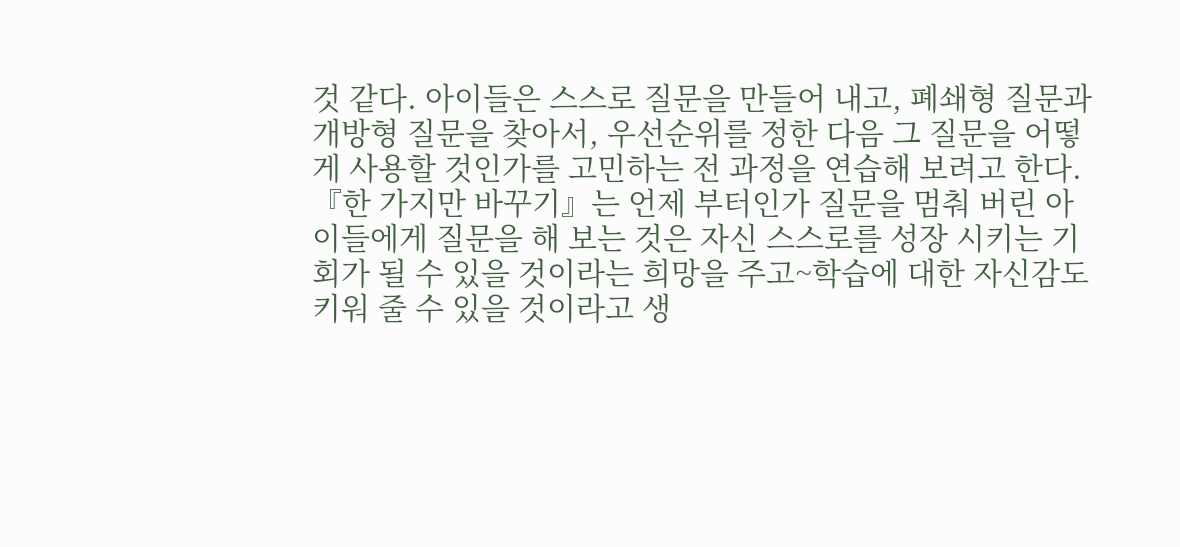것 같다. 아이들은 스스로 질문을 만들어 내고, 폐쇄형 질문과 개방형 질문을 찾아서, 우선순위를 정한 다음 그 질문을 어떻게 사용할 것인가를 고민하는 전 과정을 연습해 보려고 한다.
『한 가지만 바꾸기』는 언제 부터인가 질문을 멈춰 버린 아이들에게 질문을 해 보는 것은 자신 스스로를 성장 시키는 기회가 될 수 있을 것이라는 희망을 주고~학습에 대한 자신감도 키워 줄 수 있을 것이라고 생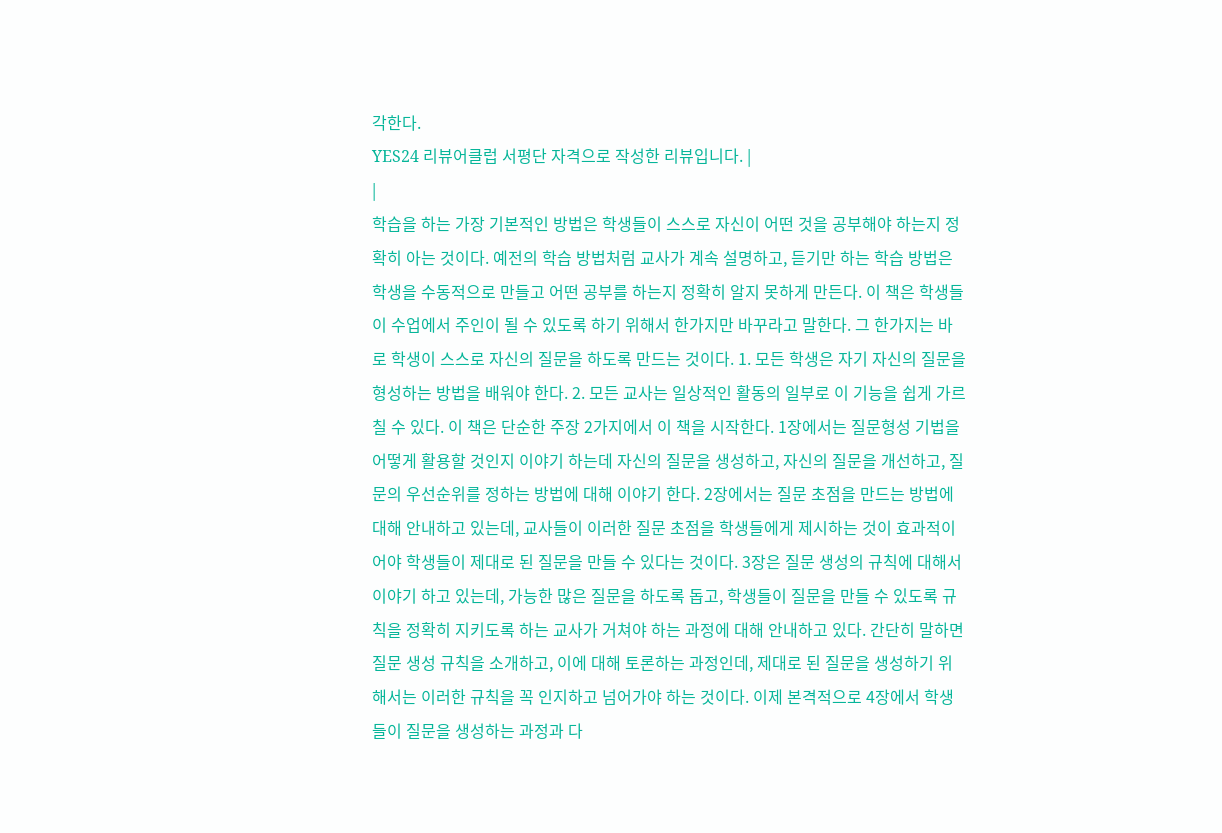각한다.
YES24 리뷰어클럽 서평단 자격으로 작성한 리뷰입니다. |
|
학습을 하는 가장 기본적인 방법은 학생들이 스스로 자신이 어떤 것을 공부해야 하는지 정확히 아는 것이다. 예전의 학습 방법처럼 교사가 계속 설명하고, 듣기만 하는 학습 방법은 학생을 수동적으로 만들고 어떤 공부를 하는지 정확히 알지 못하게 만든다. 이 책은 학생들이 수업에서 주인이 될 수 있도록 하기 위해서 한가지만 바꾸라고 말한다. 그 한가지는 바로 학생이 스스로 자신의 질문을 하도록 만드는 것이다. 1. 모든 학생은 자기 자신의 질문을 형성하는 방법을 배워야 한다. 2. 모든 교사는 일상적인 활동의 일부로 이 기능을 쉽게 가르칠 수 있다. 이 책은 단순한 주장 2가지에서 이 책을 시작한다. 1장에서는 질문형성 기법을 어떻게 활용할 것인지 이야기 하는데 자신의 질문을 생성하고, 자신의 질문을 개선하고, 질문의 우선순위를 정하는 방법에 대해 이야기 한다. 2장에서는 질문 초점을 만드는 방법에 대해 안내하고 있는데, 교사들이 이러한 질문 초점을 학생들에게 제시하는 것이 효과적이어야 학생들이 제대로 된 질문을 만들 수 있다는 것이다. 3장은 질문 생성의 규칙에 대해서 이야기 하고 있는데, 가능한 많은 질문을 하도록 돕고, 학생들이 질문을 만들 수 있도록 규칙을 정확히 지키도록 하는 교사가 거쳐야 하는 과정에 대해 안내하고 있다. 간단히 말하면 질문 생성 규칙을 소개하고, 이에 대해 토론하는 과정인데, 제대로 된 질문을 생성하기 위해서는 이러한 규칙을 꼭 인지하고 넘어가야 하는 것이다. 이제 본격적으로 4장에서 학생들이 질문을 생성하는 과정과 다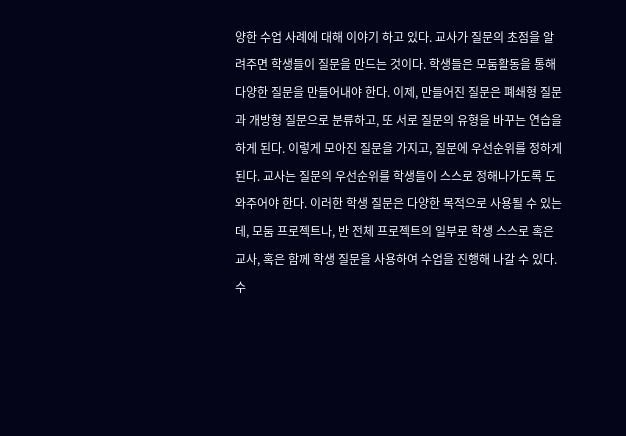양한 수업 사례에 대해 이야기 하고 있다. 교사가 질문의 초점을 알려주면 학생들이 질문을 만드는 것이다. 학생들은 모둠활동을 통해 다양한 질문을 만들어내야 한다. 이제, 만들어진 질문은 폐쇄형 질문과 개방형 질문으로 분류하고, 또 서로 질문의 유형을 바꾸는 연습을 하게 된다. 이렇게 모아진 질문을 가지고, 질문에 우선순위를 정하게 된다. 교사는 질문의 우선순위를 학생들이 스스로 정해나가도록 도와주어야 한다. 이러한 학생 질문은 다양한 목적으로 사용될 수 있는데, 모둠 프로젝트나, 반 전체 프로젝트의 일부로 학생 스스로 혹은 교사, 혹은 함께 학생 질문을 사용하여 수업을 진행해 나갈 수 있다.
수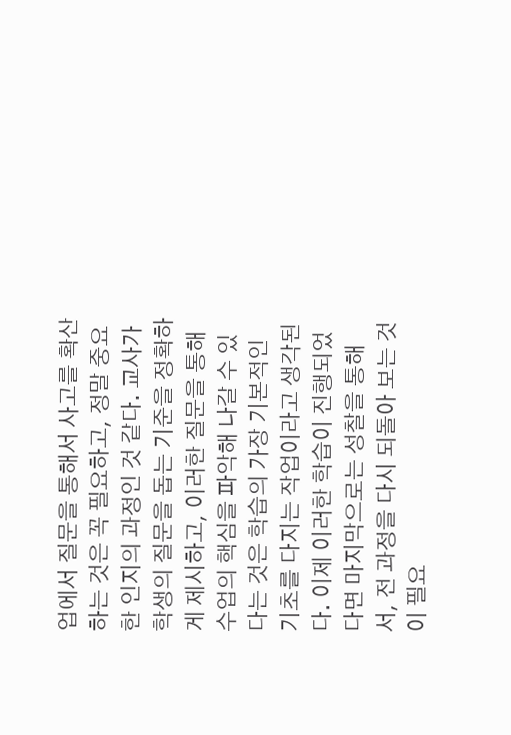업에서 질문을 통해서 사고를 확산하는 것은 꼭 필요하고, 정말 중요한 인지의 과정인 것 같다. 교사가 학생의 질문을 돕는 기준을 정확하게 제시하고, 이러한 질문을 통해 수업의 핵심을 파악해 나갈 수 있다는 것은 학습의 가장 기본적인 기초를 다지는 작업이라고 생각된다. 이제 이러한 학습이 진행되었다면 마지막으로는 성찰을 통해서, 전 과정을 다시 되돌아 보는 것이 필요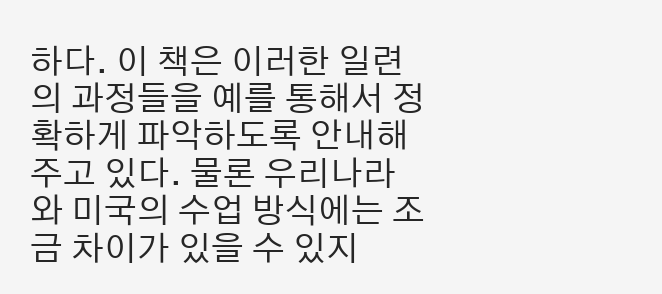하다. 이 책은 이러한 일련의 과정들을 예를 통해서 정확하게 파악하도록 안내해 주고 있다. 물론 우리나라와 미국의 수업 방식에는 조금 차이가 있을 수 있지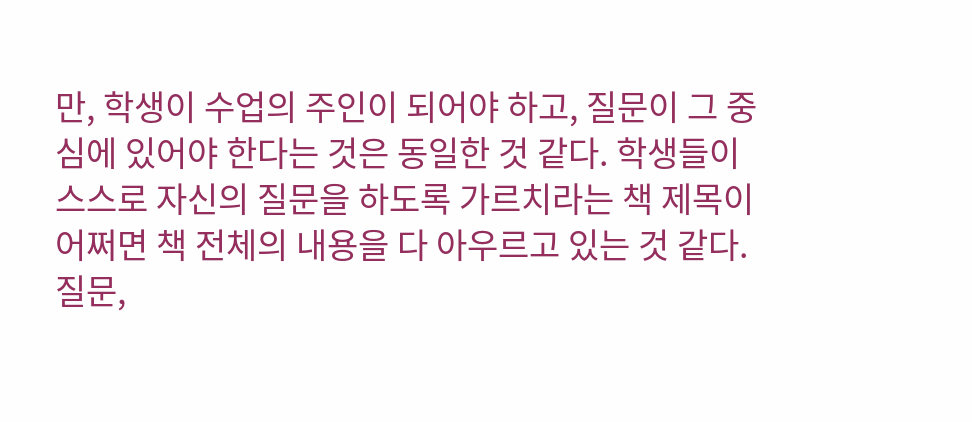만, 학생이 수업의 주인이 되어야 하고, 질문이 그 중심에 있어야 한다는 것은 동일한 것 같다. 학생들이 스스로 자신의 질문을 하도록 가르치라는 책 제목이 어쩌면 책 전체의 내용을 다 아우르고 있는 것 같다.
질문,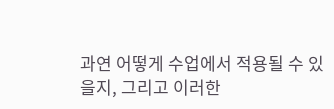과연 어떻게 수업에서 적용될 수 있을지, 그리고 이러한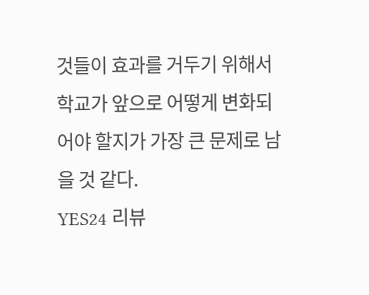것들이 효과를 거두기 위해서 학교가 앞으로 어떻게 변화되어야 할지가 가장 큰 문제로 남을 것 같다.
YES24 리뷰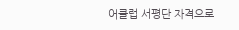어클럽 서평단 자격으로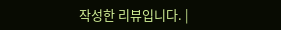작성한 리뷰입니다. |